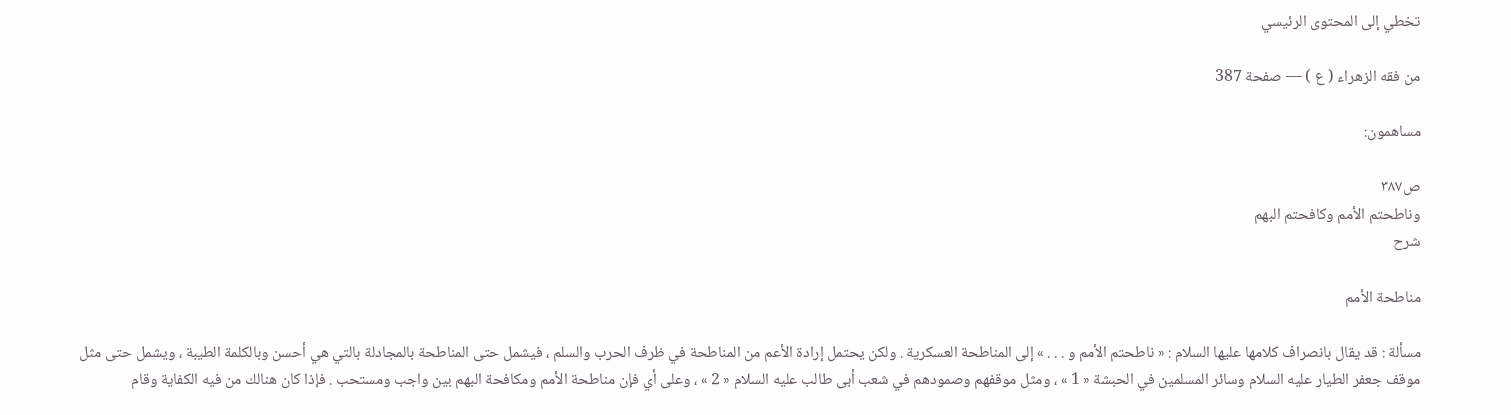تخطي إلى المحتوى الرئيسي

من فقه الزهراء ( ع ) — صفحة 387

مساهمون:

ص٣٨٧
وناطحتم الأمم وكافحتم البهم
شرح

مناطحة الأمم

مسألة : قد يقال بانصراف كلامها عليها السلام : « ناطحتم الأمم و . . . » إلى المناطحة العسكرية . ولكن يحتمل إرادة الأعم من المناطحة في ظرف الحرب والسلم ، فيشمل حتى المناطحة بالمجادلة بالتي هي أحسن وبالكلمة الطيبة ، ويشمل حتى مثل موقف جعفر الطيار عليه السلام وسائر المسلمين في الحبشة « 1 » ، ومثل موقفهم وصمودهم في شعب أبى طالب عليه السلام « 2 » ، وعلى أي فإن مناطحة الأمم ومكافحة البهم بين واجب ومستحب . فإذا كان هنالك من فيه الكفاية وقام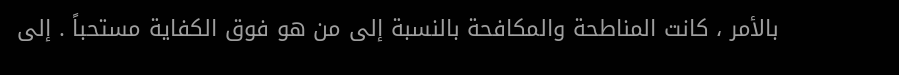بالأمر ، كانت المناطحة والمكافحة بالنسبة إلى من هو فوق الكفاية مستحباً . إلى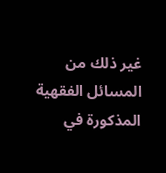غير ذلك من المسائل الفقهية المذكورة في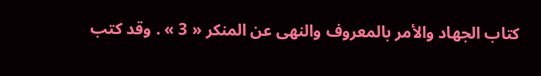كتاب الجهاد والأمر بالمعروف والنهى عن المنكر « 3 » . وقد كتب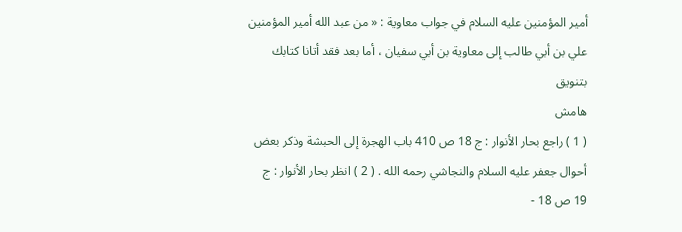أمير المؤمنين عليه السلام في جواب معاوية : « من عبد الله أمير المؤمنين علي بن أبي طالب إلى معاوية بن أبي سفيان ، أما بعد فقد أتانا كتابك بتنويق
هامش
( 1 ) راجع بحار الأنوار : ج 18 ص 410 باب الهجرة إلى الحبشة وذكر بعض أحوال جعفر عليه السلام والنجاشي رحمه الله . ( 2 ) انظر بحار الأنوار : ج 19 ص 18 -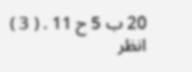20 ب 5 ح 11 . ( 3 ) انظر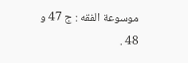موسوعة الفقه : ج 47 و 48 .